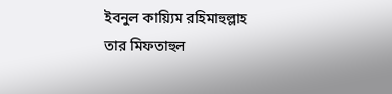ইবনুল কায়্যিম রহিমাহুল্লাহ তার মিফতাহুল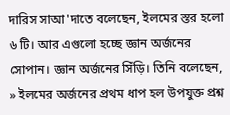দারিস সাআ'দাতে বলেছেন, ইলমের স্তর হলো ৬ টি। আর এগুলো হচ্ছে জ্ঞান অর্জনের সোপান। জ্ঞান অর্জনের সিঁড়ি। তিনি বলেছেন,
» ইলমের অর্জনের প্রথম ধাপ হল উপযুক্ত প্রশ্ন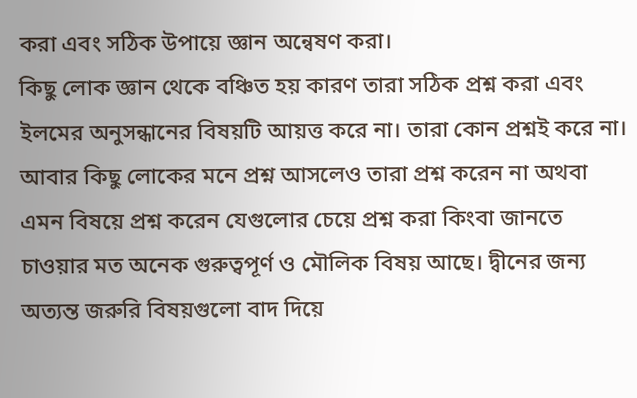করা এবং সঠিক উপায়ে জ্ঞান অন্বেষণ করা।
কিছু লোক জ্ঞান থেকে বঞ্চিত হয় কারণ তারা সঠিক প্রশ্ন করা এবং ইলমের অনুসন্ধানের বিষয়টি আয়ত্ত করে না। তারা কোন প্রশ্নই করে না। আবার কিছু লোকের মনে প্রশ্ন আসলেও তারা প্রশ্ন করেন না অথবা এমন বিষয়ে প্রশ্ন করেন যেগুলোর চেয়ে প্রশ্ন করা কিংবা জানতে চাওয়ার মত অনেক গুরুত্বপূর্ণ ও মৌলিক বিষয় আছে। দ্বীনের জন্য অত্যন্ত জরুরি বিষয়গুলো বাদ দিয়ে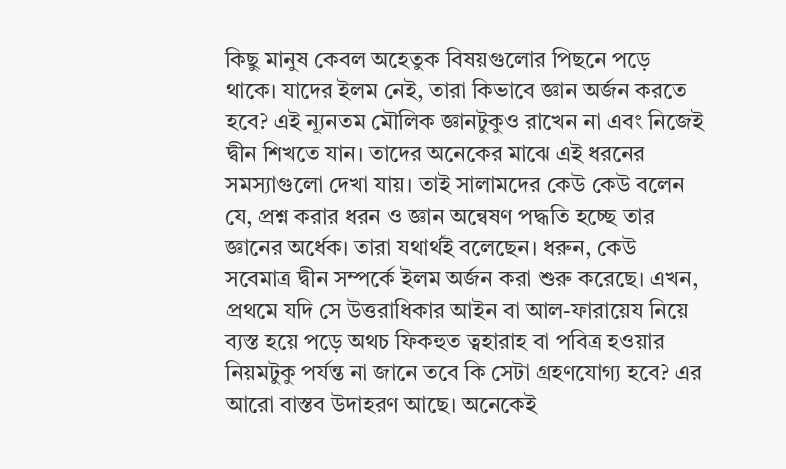কিছু মানুষ কেবল অহেতুক বিষয়গুলোর পিছনে পড়ে থাকে। যাদের ইলম নেই, তারা কিভাবে জ্ঞান অর্জন করতে হবে? এই ন্যূনতম মৌলিক জ্ঞানটুকুও রাখেন না এবং নিজেই দ্বীন শিখতে যান। তাদের অনেকের মাঝে এই ধরনের সমস্যাগুলো দেখা যায়। তাই সালামদের কেউ কেউ বলেন যে, প্রশ্ন করার ধরন ও জ্ঞান অন্বেষণ পদ্ধতি হচ্ছে তার জ্ঞানের অর্ধেক। তারা যথার্থই বলেছেন। ধরুন, কেউ সবেমাত্র দ্বীন সম্পর্কে ইলম অর্জন করা শুরু করেছে। এখন, প্রথমে যদি সে উত্তরাধিকার আইন বা আল-ফারায়েয নিয়ে ব্যস্ত হয়ে পড়ে অথচ ফিকহুত ত্বহারাহ বা পবিত্র হওয়ার নিয়মটুকু পর্যন্ত না জানে তবে কি সেটা গ্রহণযোগ্য হবে? এর আরো বাস্তব উদাহরণ আছে। অনেকেই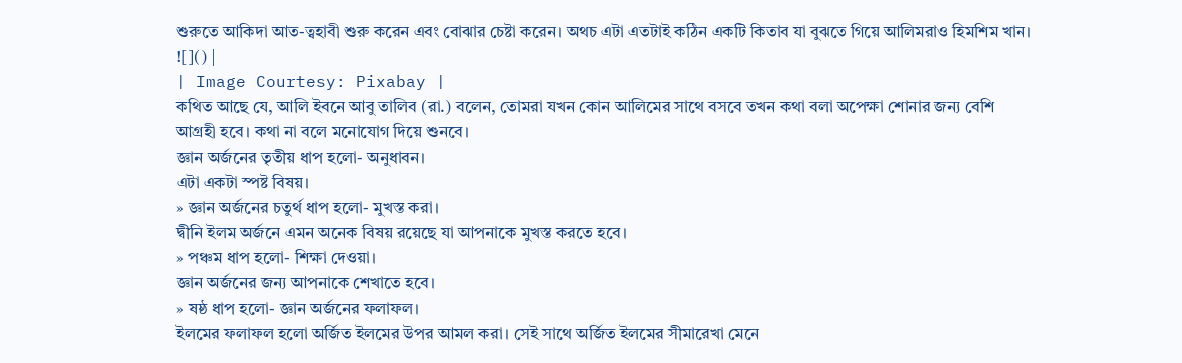শুরুতে আকিদা আত-ত্বহাবী শুরু করেন এবং বোঝার চেষ্টা করেন। অথচ এটা এতটাই কঠিন একটি কিতাব যা বুঝতে গিয়ে আলিমরাও হিমশিম খান।
![]() |
| Image Courtesy: Pixabay |
কথিত আছে যে, আলি ইবনে আবু তালিব (রা.) বলেন, তোমরা যখন কোন আলিমের সাথে বসবে তখন কথা বলা অপেক্ষা শোনার জন্য বেশি আগ্রহী হবে। কথা না বলে মনোযোগ দিয়ে শুনবে।
জ্ঞান অর্জনের তৃতীয় ধাপ হলো- অনুধাবন।
এটা একটা স্পষ্ট বিষয়।
» জ্ঞান অর্জনের চতুর্থ ধাপ হলো- মুখস্ত করা।
দ্বীনি ইলম অর্জনে এমন অনেক বিষয় রয়েছে যা আপনাকে মুখস্ত করতে হবে।
» পঞ্চম ধাপ হলো- শিক্ষা দেওয়া।
জ্ঞান অর্জনের জন্য আপনাকে শেখাতে হবে।
» ষষ্ঠ ধাপ হলো- জ্ঞান অর্জনের ফলাফল।
ইলমের ফলাফল হলো অর্জিত ইলমের উপর আমল করা। সেই সাথে অর্জিত ইলমের সীমারেখা মেনে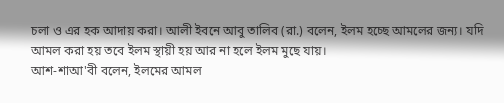চলা ও এর হক আদায় করা। আলী ইবনে আবু তালিব (রা.) বলেন, ইলম হচ্ছে আমলের জন্য। যদি আমল করা হয় তবে ইলম স্থায়ী হয় আর না হলে ইলম মুছে যায়।
আশ-শাআ'বী বলেন, ইলমের আমল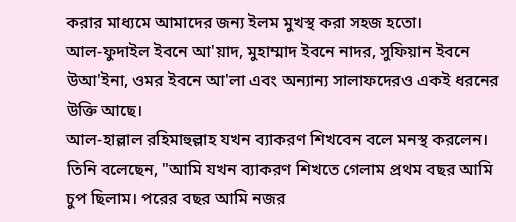করার মাধ্যমে আমাদের জন্য ইলম মুখস্থ করা সহজ হতো।
আল-ফুদাইল ইবনে আ'য়াদ, মুহাম্মাদ ইবনে নাদর, সুফিয়ান ইবনে উআ'ইনা, ওমর ইবনে আ'লা এবং অন্যান্য সালাফদেরও একই ধরনের উক্তি আছে।
আল-হাল্লাল রহিমাহুল্লাহ যখন ব্যাকরণ শিখবেন বলে মনস্থ করলেন। তিনি বলেছেন, "আমি যখন ব্যাকরণ শিখতে গেলাম প্রথম বছর আমি চুপ ছিলাম। পরের বছর আমি নজর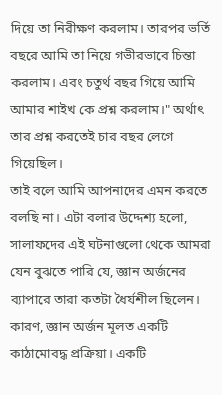দিয়ে তা নিরীক্ষণ করলাম। তারপর ভর্তি বছরে আমি তা নিয়ে গভীরভাবে চিন্তা করলাম। এবং চতুর্থ বছর গিয়ে আমি আমার শাইখ কে প্রশ্ন করলাম।" অর্থাৎ তার প্রশ্ন করতেই চার বছর লেগে গিয়েছিল।
তাই বলে আমি আপনাদের এমন করতে বলছি না। এটা বলার উদ্দেশ্য হলো, সালাফদের এই ঘটনাগুলো থেকে আমরা যেন বুঝতে পারি যে, জ্ঞান অর্জনের ব্যাপারে তারা কতটা ধৈর্যশীল ছিলেন। কারণ, জ্ঞান অর্জন মূলত একটি কাঠামোবদ্ধ প্রক্রিয়া। একটি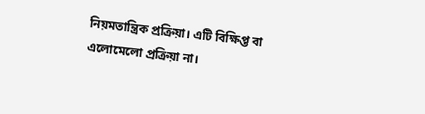নিয়মতান্ত্রিক প্রক্রিয়া। এটি বিক্ষিপ্ত বা এলোমেলো প্রক্রিয়া না।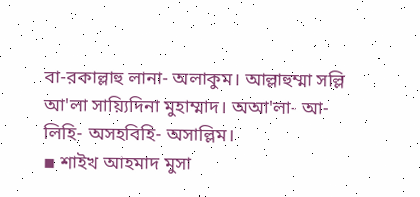বা-রকাল্লাহু লানা- অলাকুম। আল্লাহুম্মা সল্লি আ'লা সায়্যিদিনা মুহাম্মাদ। অআ'লা- আ-লিহি- অসহবিহি- অসাল্লিম।
▪ শাইখ আহমাদ মুসা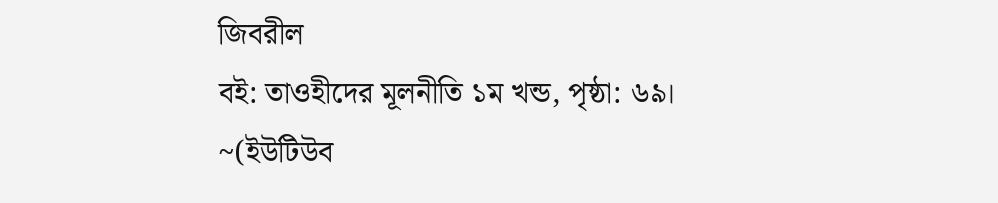জিবরীল
বই: তাওহীদের মূলনীতি ১ম খন্ড, পৃষ্ঠা: ৬৯।
~(ইউটিউব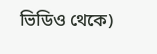ভিডিও থেকে)